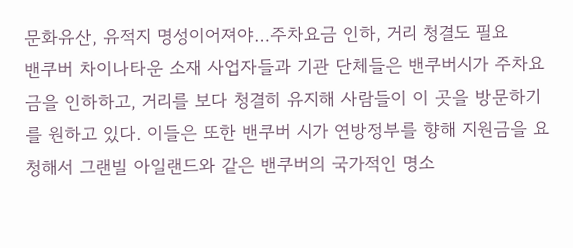문화유산, 유적지 명성이어져야…주차요금 인하, 거리 청결도 필요
밴쿠버 차이나타운 소재 사업자들과 기관 단체들은 밴쿠버시가 주차요금을 인하하고, 거리를 보다 청결히 유지해 사람들이 이 곳을 방문하기를 원하고 있다. 이들은 또한 밴쿠버 시가 연방정부를 향해 지원금을 요청해서 그랜빌 아일랜드와 같은 밴쿠버의 국가적인 명소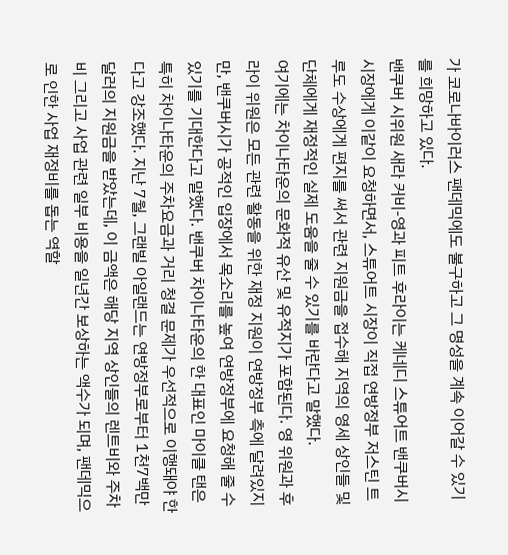가 코로나바이러스 팬데믹에도 불구하고 그 명성을 계속 이어갈 수 있기를 희망하고 있다.
밴쿠버 시위원 새라 커비-영과 피트 후라이는 케네디 스튜어트 밴쿠버시 시장에게 이같이 요청하면서, 스튜어트 시장이 직접 연방정부 저스틴 트루도 수상에게 편지를 써서 관련 지원금을 접수해 지역의 영세 상인들 및 단체에게 재정적인 실제 도움을 줄 수 있기를 바란다고 말했다.
여기에는 차이나타운의 문화적 유산 및 유적지가 포함된다. 영 위원과 후라이 위원은 모든 관련 활동을 위한 재정 지원이 연방정부 측에 달려있지만, 밴쿠버시가 공적인 입장에서 목소리를 높여 연방정부에 요청해 줄 수 있기를 기대한다고 말했다. 밴쿠버 차이나타운의 한 대표인 마이클 탠은 특히 차이나타운의 주차요금과 거리 청결 문제가 우선적으로 이행돼야 한다고 강조했다. 지난 7월, 그랜빌 아일랜드는 연방정부로부터 1천7백만 달러의 지원금을 받았는데, 이 금액은 해당 지역 상인들의 렌트비와 주차비 그리고 사업 관련 일부 비용을 일년간 보상하는 액수가 되며, 팬데믹으로 인한 사업 재정비를 돕는 역할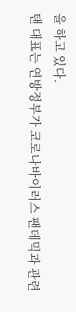을 하고 있다.
탠 대표는 연방정부가 코로나바이러스 팬데믹과 관련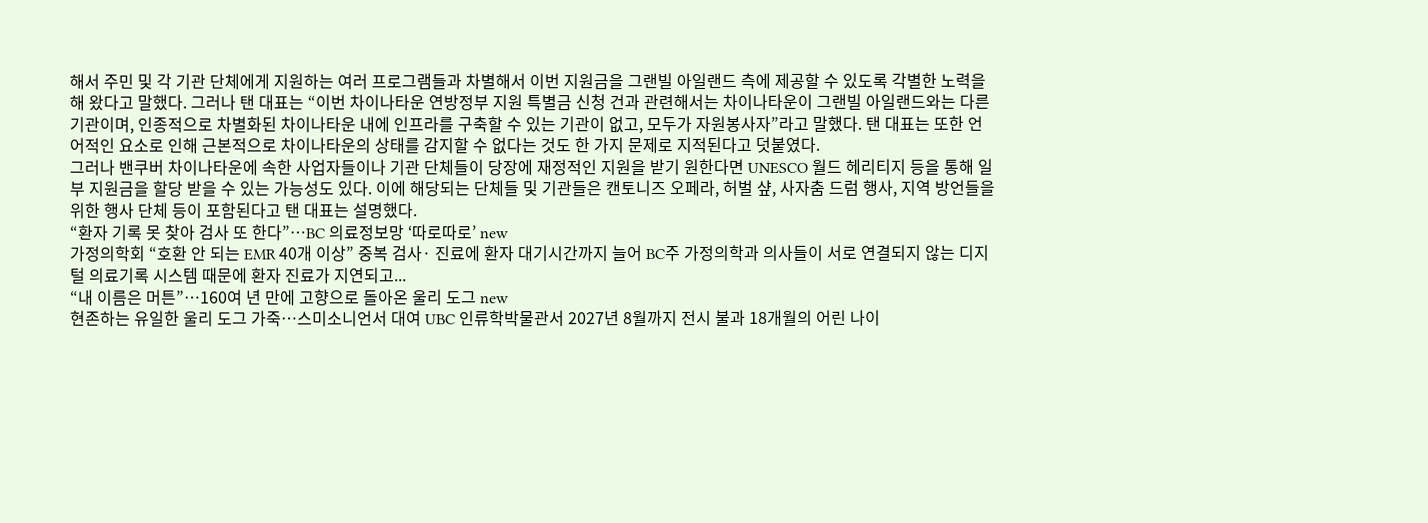해서 주민 및 각 기관 단체에게 지원하는 여러 프로그램들과 차별해서 이번 지원금을 그랜빌 아일랜드 측에 제공할 수 있도록 각별한 노력을 해 왔다고 말했다. 그러나 탠 대표는 “이번 차이나타운 연방정부 지원 특별금 신청 건과 관련해서는 차이나타운이 그랜빌 아일랜드와는 다른 기관이며, 인종적으로 차별화된 차이나타운 내에 인프라를 구축할 수 있는 기관이 없고, 모두가 자원봉사자”라고 말했다. 탠 대표는 또한 언어적인 요소로 인해 근본적으로 차이나타운의 상태를 감지할 수 없다는 것도 한 가지 문제로 지적된다고 덧붙였다.
그러나 밴쿠버 차이나타운에 속한 사업자들이나 기관 단체들이 당장에 재정적인 지원을 받기 원한다면 UNESCO 월드 헤리티지 등을 통해 일부 지원금을 할당 받을 수 있는 가능성도 있다. 이에 해당되는 단체들 및 기관들은 캔토니즈 오페라, 허벌 샾, 사자춤 드럼 행사, 지역 방언들을 위한 행사 단체 등이 포함된다고 탠 대표는 설명했다.
“환자 기록 못 찾아 검사 또 한다”…BC 의료정보망 ‘따로따로’ new
가정의학회 “호환 안 되는 EMR 40개 이상” 중복 검사· 진료에 환자 대기시간까지 늘어 BC주 가정의학과 의사들이 서로 연결되지 않는 디지털 의료기록 시스템 때문에 환자 진료가 지연되고...
“내 이름은 머튼”…160여 년 만에 고향으로 돌아온 울리 도그 new
현존하는 유일한 울리 도그 가죽…스미소니언서 대여 UBC 인류학박물관서 2027년 8월까지 전시 불과 18개월의 어린 나이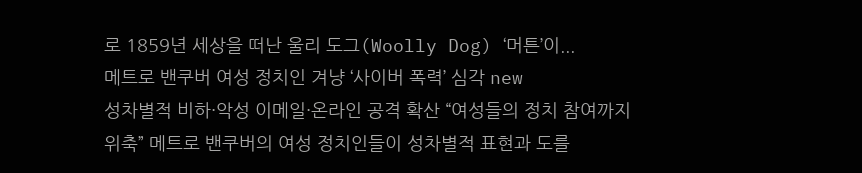로 1859년 세상을 떠난 울리 도그(Woolly Dog) ‘머튼’이...
메트로 밴쿠버 여성 정치인 겨냥 ‘사이버 폭력’ 심각 new
성차별적 비하·악성 이메일·온라인 공격 확산 “여성들의 정치 참여까지 위축” 메트로 밴쿠버의 여성 정치인들이 성차별적 표현과 도를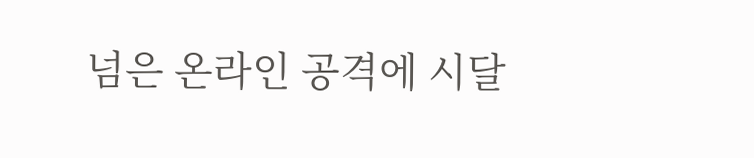넘은 온라인 공격에 시달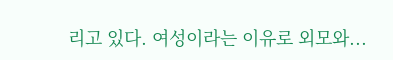리고 있다. 여성이라는 이유로 외모와...